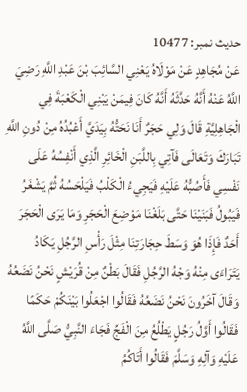حدیث نمبر: 10477
عَنْ مُجَاهِدٍ عَنْ مَوْلَاهُ يَعْنِي السَّائِبَ بْنَ عَبْدِ اللَّهِ رَضِيَ اللَّهُ عَنْهُ أَنَّهُ حَدَّثَهُ أَنَّهُ كَانَ فِيمَنْ يَبْنِي الْكَعْبَةَ فِي الْجَاهِلِيَّةِ قَالَ وَلِي حَجَرٌ أَنَا نَحَتُّهُ بِيَدَيَّ أَعْبُدُهُ مِنْ دُونِ اللَّهِ تَبَارَكَ وَتَعَالَى فَآتِي بِاللَّبَنِ الْخَائِرِ الَّذِي أَنْفِسُهُ عَلَى نَفْسِي فَأَصُبُّهُ عَلَيْهِ فَيَجِيءُ الْكَلْبُ فَيَلْحَسُهُ ثُمَّ يَشْغَرُ فَيَبُولُ فَبَنَيْنَا حَتَّى بَلَغْنَا مَوْضِعَ الْحَجَرِ وَمَا يَرَى الْحَجَرَ أَحَدٌ فَإِذَا هُوَ وَسَطَ حِجَارَتِنَا مِثْلَ رَأْسِ الرَّجُلِ يَكَادُ يَتَرَاءَى مِنْهُ وَجْهُ الرَّجُلِ فَقَالَ بَطْنٌ مِنْ قُرَيْشٍ نَحْنُ نَضَعُهُ وَقَالَ آخَرُونَ نَحْنُ نَضَعُهُ فَقَالُوا اجْعَلُوا بَيْنَكُمْ حَكَمًا فَقَالُوا أَوَّلُ رَجُلٍ يَطْلُعُ مِنَ الْفَجِّ فَجَاءَ النَّبِيُّ صَلَّى اللَّهُ عَلَيْهِ وَآلِهِ وَسَلَّمَ فَقَالُوا أَتَاكُمُ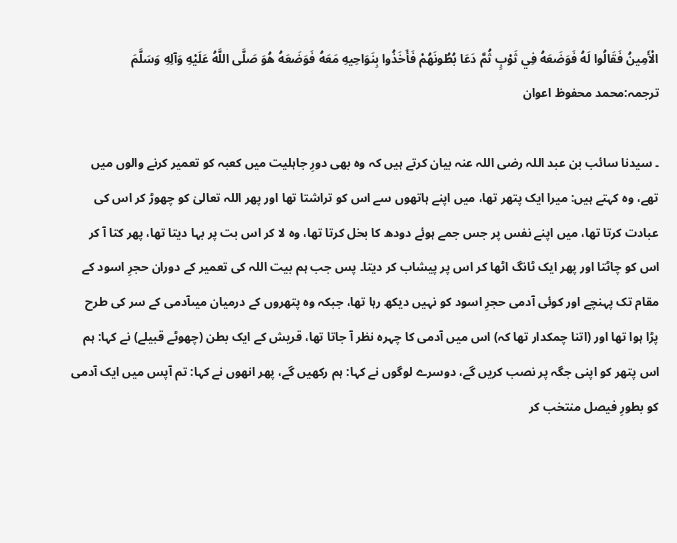الْأَمِينُ فَقَالُوا لَهُ فَوَضَعَهُ فِي ثَوْبٍ ثُمَّ دَعَا بُطُونَهُمْ فَأَخَذُوا بِنَوَاحِيهِ مَعَهُ فَوَضَعَهُ هُوَ صَلَّى اللَّهُ عَلَيْهِ وَآلِهِ وَسَلَّمَ
ترجمہ:محمد محفوظ اعوان

۔ سیدنا سائب بن عبد اللہ رضی اللہ عنہ بیان کرتے ہیں کہ وہ بھی دورِ جاہلیت میں کعبہ کو تعمیر کرنے والوں میں تھے، وہ کہتے ہیں: میرا ایک پتھر تھا، میں اپنے ہاتھوں سے اس کو تراشتا تھا اور پھر اللہ تعالیٰ کو چھوڑ کر اس کی عبادت کرتا تھا، میں اپنے نفس پر جس جمے ہوئے دودھ کا بخل کرتا تھا، وہ لا کر اس بت پر بہا دیتا تھا، پھر کتا آ کر اس کو چاٹتا اور پھر ایک ٹانگ اٹھا کر اس پر پیشاب کر دیتا۔ پس جب ہم بیت اللہ کی تعمیر کے دوران حجرِ اسود کے مقام تک پہنچے اور کوئی آدمی حجرِ اسود کو نہیں دیکھ رہا تھا، جبکہ وہ پتھروں کے درمیان میںآدمی کے سر کی طرح پڑا ہوا تھا اور (اتنا چمکدار تھا کہ) اس میں آدمی کا چہرہ نظر آ جاتا تھا، قریش کے ایک بطن (چھوٹے قبیلے) نے کہا: ہم اس پتھر کو اپنی جگہ پر نصب کریں گے، دوسرے لوگوں نے کہا: ہم رکھیں گے، پھر انھوں نے کہا: تم آپس میں ایک آدمی کو بطورِ فیصل منتخب کر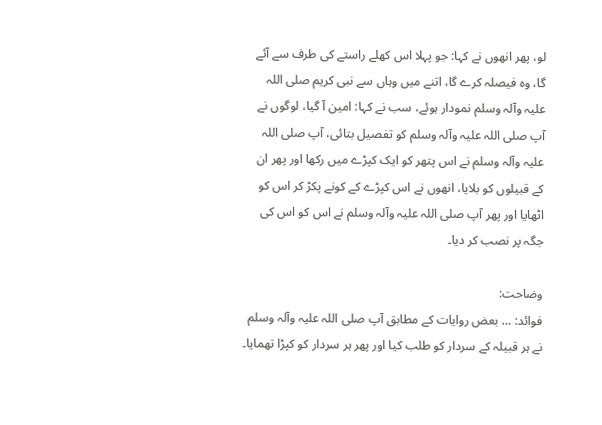لو، پھر انھوں نے کہا: جو پہلا اس کھلے راستے کی طرف سے آئے گا، وہ فیصلہ کرے گا، اتنے میں وہاں سے نبی کریم صلی اللہ علیہ وآلہ وسلم نمودار ہوئے، سب نے کہا: امین آ گیا، لوگوں نے آپ صلی اللہ علیہ وآلہ وسلم کو تفصیل بتائی، آپ صلی اللہ علیہ وآلہ وسلم نے اس پتھر کو ایک کپڑے میں رکھا اور پھر ان کے قبیلوں کو بلایا، انھوں نے اس کپڑے کے کونے پکڑ کر اس کو اٹھایا اور پھر آپ صلی اللہ علیہ وآلہ وسلم نے اس کو اس کی جگہ پر نصب کر دیا۔

وضاحت:
فوائد: … بعض روایات کے مطابق آپ صلی اللہ علیہ وآلہ وسلم نے ہر قبیلہ کے سردار کو طلب کیا اور پھر ہر سردار کو کپڑا تھمایا۔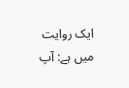ایک روایت میں ہے: آپ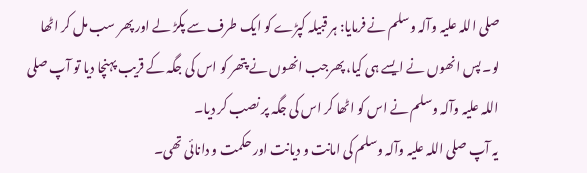صلی اللہ علیہ وآلہ وسلم نے فرمایا: ہر قبیلہ کپڑے کو ایک طرف سے پکڑ لے اور پھر سب مل کر اٹھا لو۔ پس انھوں نے ایسے ہی کیا، پھرجب انھوں نے پتھر کو اس کی جگہ کے قریب پہنچا دیا تو آپ صلی اللہ علیہ وآلہ وسلم نے اس کو اٹھا کر اس کی جگہ پر نصب کر دیا۔
یہ آپ صلی اللہ علیہ وآلہ وسلم کی امانت و دیانت اور حکمت و دانائی تھی۔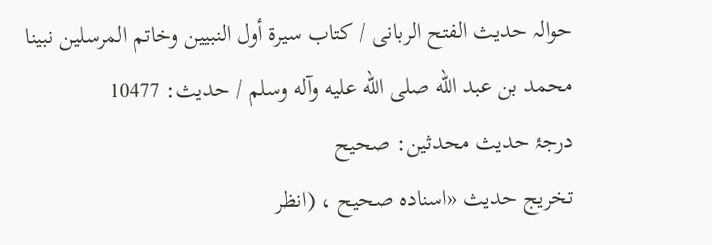حوالہ حدیث الفتح الربانی / كتاب سيرة أول النبيين وخاتم المرسلين نبينا محمد بن عبد الله صلى الله عليه وآله وسلم / حدیث: 10477
درجۂ حدیث محدثین: صحیح
تخریج حدیث «اسناده صحيح ، (انظر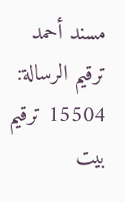مسند أحمد ترقيم الرسالة: 15504 ترقیم بيت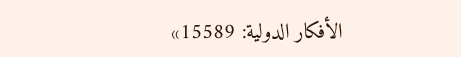الأفكار الدولية: 15589»